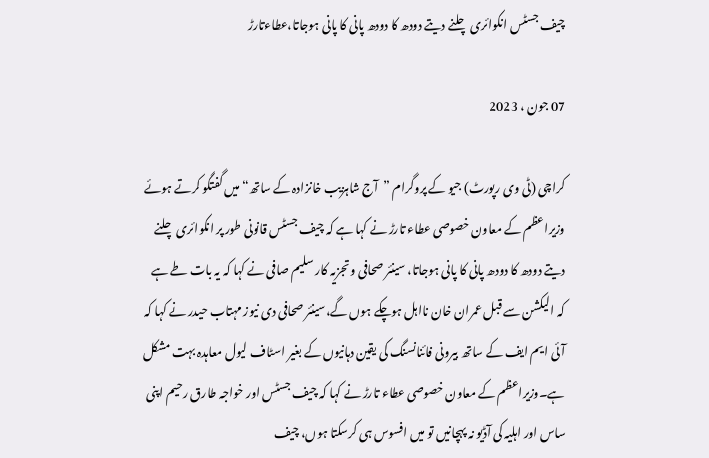چیف جسٹس انکوائری چلنے دیتے دودھ کا دودھ پانی کا پانی ہوجاتا،عطاءتارڑ

07 جون ، 2023

کراچی (ٹی وی رپورٹ) جیو کے پروگرام ”آج شاہزیب خانزادہ کے ساتھ“ میں گفتگو کرتے ہوئے وزیراعظم کے معاون خصوصی عطاء تارڑ نے کہا ہے کہ چیف جسٹس قانونی طور پر انکوائری چلنے دیتے دودھ کا دودھ پانی کا پانی ہوجاتا، سینئر صحافی و تجزیہ کار سلیم صافی نے کہا کہ یہ بات طے ہے کہ الیکشن سے قبل عمران خان نااہل ہوچکے ہوں گے،سینئر صحافی دی نیوز مہتاب حیدر نے کہا کہ آئی ایم ایف کے ساتھ بیرونی فائنانسنگ کی یقین دہانیوں کے بغیر اسٹاف لیول معاہدہ بہت مشکل ہے۔وزیراعظم کے معاون خصوصی عطاء تارڑ نے کہا کہ چیف جسٹس اور خواجہ طارق رحیم اپنی ساس اور اہلیہ کی آڈیو نہ پہچانیں تو میں افسوس ہی کرسکتا ہوں، چیف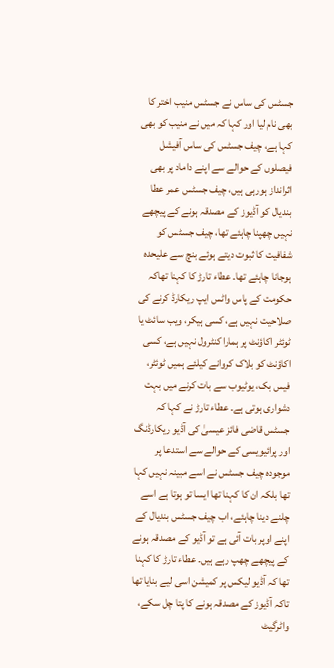جسٹس کی ساس نے جسٹس منیب اختر کا بھی نام لیا اور کہا کہ میں نے منیب کو بھی کہا ہے، چیف جسٹس کی ساس آفیشل فیصلوں کے حوالے سے اپنے داماد پر بھی اثرانداز ہورہی ہیں، چیف جسٹس عمر عطا بندیال کو آڈیوز کے مصدقہ ہونے کے پیچھے نہیں چھپنا چاہئے تھا، چیف جسٹس کو شفافیت کا ثبوت دیتے ہوئے بنچ سے علیحدہ ہوجانا چاہئے تھا۔ عطاء تارڑ کا کہنا تھاکہ حکومت کے پاس واٹس ایپ ریکارڈ کرنے کی صلاحیت نہیں ہے، کسی ہیکر، ویب سائٹ یا ٹوئٹر اکاؤنٹ پر ہمارا کنٹرول نہیں ہے، کسی اکاؤنٹ کو بلاک کروانے کیلئے ہمیں ٹوئٹر، فیس بک، یوٹیوب سے بات کرنے میں بہت دشواری ہوتی ہے۔ عطاء تارڑ نے کہا کہ جسٹس قاضی فائز عیسیٰ کی آڈیو ریکارڈنگ اور پرائیویسی کے حوالے سے استدعا پر موجودہ چیف جسٹس نے اسے مبینہ نہیں کہا تھا بلکہ ان کا کہنا تھا ایسا تو ہوتا ہے اسے چلنے دینا چاہئے، اب چیف جسٹس بندیال کے اپنے اوپر بات آئی ہے تو آڈیو کے مصدقہ ہونے کے پیچھے چھپ رہے ہیں۔ عطاء تارڑ کا کہنا تھا کہ آڈیو لیکس پر کمیشن اسی لیے بنایا تھا تاکہ آڈیوز کے مصدقہ ہونے کا پتا چل سکے، واٹرگیٹ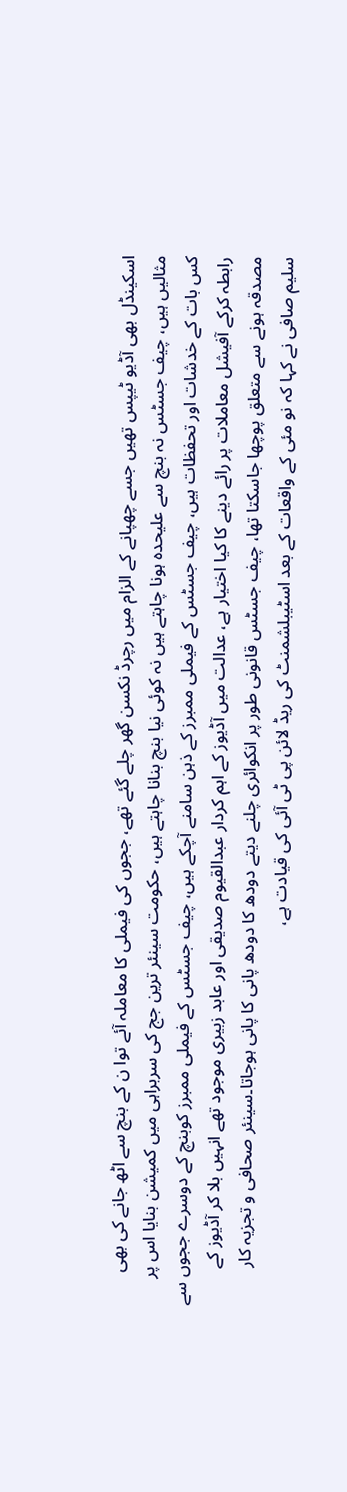اسکینڈل بھی آڈیو ٹیپس تھیں جسے چھپانے کے الزام میں رچرڈ نکسن گھر چلے گئے تھے، ججوں کی فیملی کا معاملہ آئے توا ن کے بنچ سے اٹھ جانے کی بھی مثالیں ہیں، چیف جسٹس نہ بنچ سے علیحدہ ہونا چاہتے ہیں نہ کوئی نیا بنچ بنانا چاہتے ہیں، حکومت سینئر ترین جج کی سربراہی میں کمیشن بنایا اس پر کس بات کے خدشات اور تحفظات ہیں، چیف جسٹس کے فیملی ممبرز کے ذہن سامنے آچکے ہیں، چیف جسٹس کے فیملی ممبرز کوبنچ کے دوسرے ججوں سے رابطہ کرکے آفیشل معاملات پر رائے دینے کا کیا اختیار ہے، عدالت میں آڈیوز کے اہم کردار عبدالقیوم صدیقی اور عابد زبیری موجود تھے انہیں بلا کر آڈیوز کے مصدقہ ہونے سے متعلق پوچھا جاسکتا تھا، چیف جسٹس قانونی طور پر انکوائری چلنے دیتے دودھ کا دودھ پانی کا پانی ہوجاتا۔سینئر صحافی و تجزیہ کار سلیم صافی نے کہا کہ نو مئی کے واقعات کے بعد اسٹیبلشمنٹ کی ریڈ لائن پی ٹی آئی کی قیادت ہے،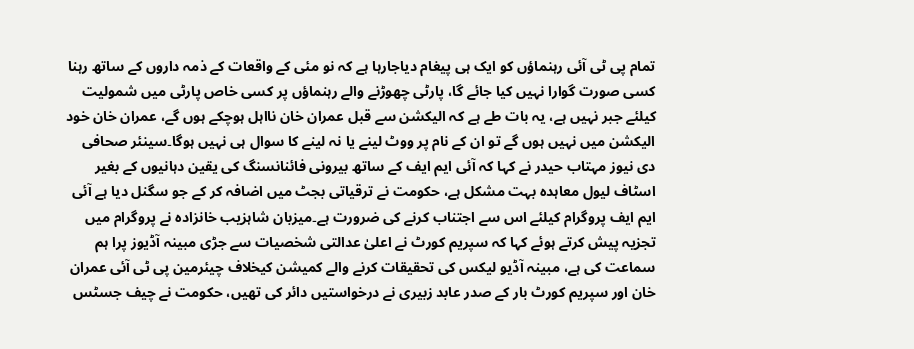تمام پی ٹی آئی رہنماؤں کو ایک ہی پیغام دیاجارہا ہے کہ نو مئی کے واقعات کے ذمہ داروں کے ساتھ رہنا کسی صورت گوارا نہیں کیا جائے گا، پارٹی چھوڑنے والے رہنماؤں پر کسی خاص پارٹی میں شمولیت کیلئے جبر نہیں ہے، یہ بات طے ہے کہ الیکشن سے قبل عمران خان نااہل ہوچکے ہوں گے، عمران خان خود الیکشن میں نہیں ہوں گے تو ان کے نام پر ووٹ لینے یا نہ لینے کا سوال ہی نہیں ہوگا۔سینئر صحافی دی نیوز مہتاب حیدر نے کہا کہ آئی ایم ایف کے ساتھ بیرونی فائنانسنگ کی یقین دہانیوں کے بغیر اسٹاف لیول معاہدہ بہت مشکل ہے، حکومت نے ترقیاتی بجٹ میں اضافہ کر کے جو سگنل دیا ہے آئی ایم ایف پروگرام کیلئے اس سے اجتناب کرنے کی ضرورت ہے۔میزبان شاہزیب خانزادہ نے پروگرام میں تجزیہ پیش کرتے ہوئے کہا کہ سپریم کورٹ نے اعلیٰ عدالتی شخصیات سے جڑی مبینہ آڈیوز پرا ہم سماعت کی ہے، مبینہ آڈیو لیکس کی تحقیقات کرنے والے کمیشن کیخلاف چیئرمین پی ٹی آئی عمران خان اور سپریم کورٹ بار کے صدر عابد زبیری نے درخواستیں دائر کی تھیں، حکومت نے چیف جسٹس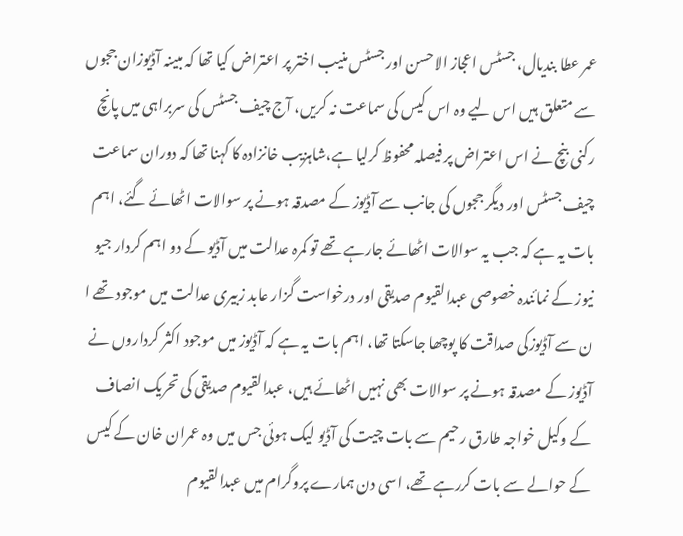عمر عطا بندیال، جسٹس اعجاز الاحسن اور جسٹس منیب اختر پر اعتراض کیا تھا کہ مبینہ آڈیوزان ججوں سے متعلق ہیں اس لیے وہ اس کیس کی سماعت نہ کریں، آج چیف جسٹس کی سربراہی میں پانچ رکنی بنچ نے اس اعتراض پر فیصلہ محفوظ کرلیا ہے،شاہزیب خانزادہ کا کہنا تھا کہ دوران سماعت چیف جسٹس اور دیگر ججوں کی جانب سے آڈیوز کے مصدقہ ہونے پر سوالات اٹھائے گئے، اہم بات یہ ہے کہ جب یہ سوالات اٹھائے جارہے تھے تو کمرہ عدالت میں آڈیو کے دو اہم کردار جیو نیوز کے نمائندہ خصوصی عبدالقیوم صدیقی اور درخواست گزار عابد زبیری عدالت میں موجود تھے ا ن سے آڈیوزکی صداقت کا پوچھا جاسکتا تھا، اہم بات یہ ہے کہ آڈیوز میں موجود اکثر کرداروں نے آڈیوز کے مصدقہ ہونے پر سوالات بھی نہیں اٹھائے ہیں، عبدالقیوم صدیقی کی تحریک انصاف کے وکیل خواجہ طارق رحیم سے بات چیت کی آڈیو لیک ہوئی جس میں وہ عمران خان کے کیس کے حوالے سے بات کررہے تھے، اسی دن ہمارے پروگرام میں عبدالقیوم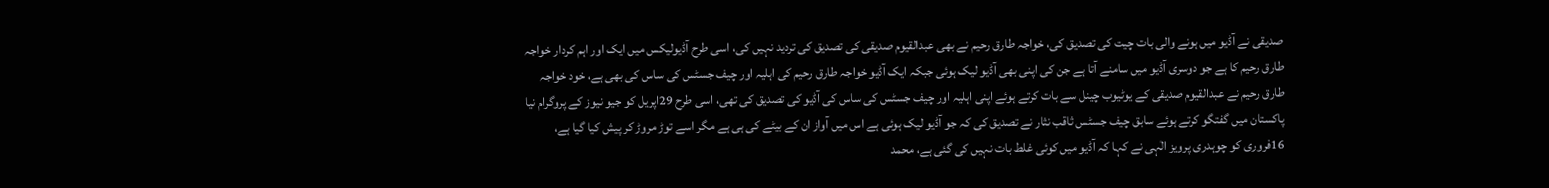صدیقی نے آڈیو میں ہونے والی بات چیت کی تصدیق کی، خواجہ طارق رحیم نے بھی عبدالقیوم صدیقی کی تصدیق کی تردید نہیں کی، اسی طرح آڈیولیکس میں ایک اور اہم کردار خواجہ طارق رحیم کا ہے جو دوسری آڈیو میں سامنے آتا ہے جن کی اپنی بھی آڈیو لیک ہوئی جبکہ ایک آڈیو خواجہ طارق رحیم کی اہلیہ اور چیف جسٹس کی ساس کی بھی ہے، خود خواجہ طارق رحیم نے عبدالقیوم صدیقی کے یوٹیوب چینل سے بات کرتے ہوئے اپنی اہلیہ اور چیف جسٹس کی ساس کی آڈیو کی تصدیق کی تھی، اسی طرح 29اپریل کو جیو نیوز کے پروگرام نیا پاکستان میں گفتگو کرتے ہوئے سابق چیف جسٹس ثاقب نثار نے تصدیق کی کہ جو آڈیو لیک ہوئی ہے اس میں آواز ان کے بیٹے کی ہی ہے مگر اسے توڑ مروڑ کر پیش کیا گیا ہے، 16فروری کو چوہدری پرویز الٰہی نے کہا کہ آڈیو میں کوئی غلط بات نہیں کی گئی ہے، محمد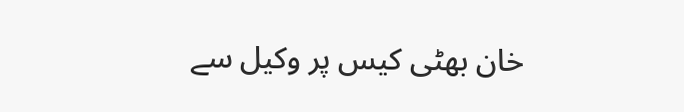خان بھٹی کیس پر وکیل سے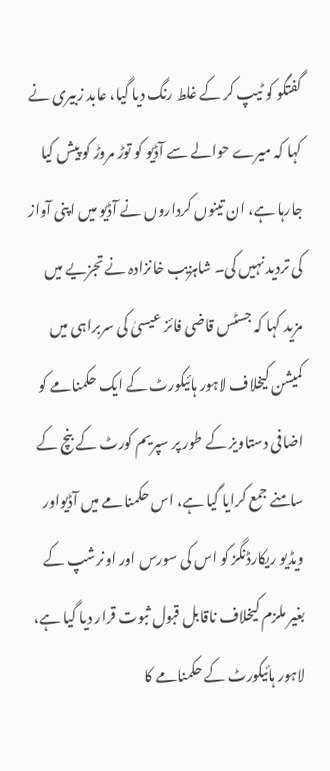گفتگو کو ٹیپ کر کے غلط رنگ دیا گیا، عابد زبیری نے کہا کہ میرے حوالے سے آڈیو کو توڑ مروڑ کو پیش کیا جارہا ہے، ان تینوں کرداروں نے آڈیو میں اپنی آواز کی تردید نہیں کی۔ شاہزیب خانزادہ نے تجزیے میں مزید کہا کہ جسٹس قاضی فائز عیسیٰ کی سربراہی میں کمیشن کیخلاف لاہور ہائیکورٹ کے ایک حکمنامے کو اضافی دستاویز کے طور پر سپریم کورٹ کے بنچ کے سامنے جمع کرایا گیا ہے، اس حکمنامے میں آڈیواور ویڈیو ریکارڈنگز کو اس کی سورس اور اونرشپ کے بغیر ملزم کیخلاف ناقابل قبول ثبوت قرار دیا گیا ہے، لاہور ہائیکورٹ کے حکمنامے کا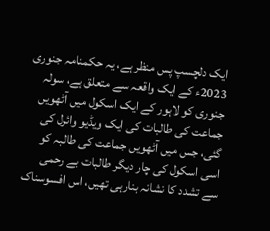ایک دلچسپ پس منظر ہے، یہ حکمنامہ جنوری 2023ء کے ایک واقعہ سے متعلق ہے، سولہ جنوری کو لاہور کے ایک اسکول میں آٹھویں جماعت کی طالبات کی ایک ویڈیو وائرل کی گئی، جس میں آٹھویں جماعت کی طالبہ کو اسی اسکول کی چار دیگر طالبات بے رحمی سے تشدد کا نشانہ بنارہی تھیں، اس افسوسناک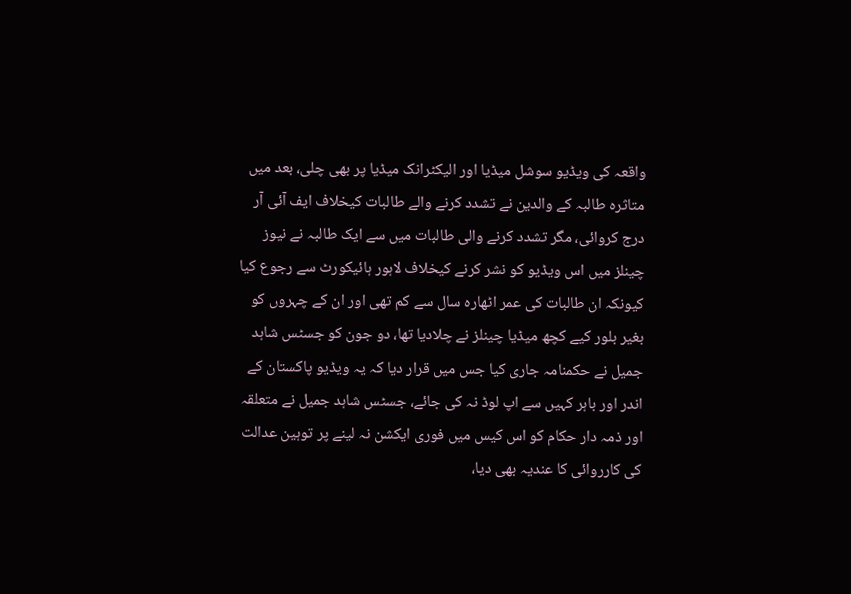واقعہ کی ویڈیو سوشل میڈیا اور الیکٹرانک میڈیا پر بھی چلی، بعد میں متاثرہ طالبہ کے والدین نے تشدد کرنے والے طالبات کیخلاف ایف آئی آر درج کروائی، مگر تشدد کرنے والی طالبات میں سے ایک طالبہ نے نیوز چینلز میں اس ویڈیو کو نشر کرنے کیخلاف لاہور ہائیکورٹ سے رجوع کیا کیونکہ ان طالبات کی عمر اٹھارہ سال سے کم تھی اور ان کے چہروں کو بغیر بلور کیے کچھ میڈیا چینلز نے چلادیا تھا، دو جون کو جسٹس شاہد جمیل نے حکمنامہ جاری کیا جس میں قرار دیا کہ یہ ویڈیو پاکستان کے اندر اور باہر کہیں سے اپ لوڈ نہ کی جائے، جسٹس شاہد جمیل نے متعلقہ اور ذمہ دار حکام کو اس کیس میں فوری ایکشن نہ لینے پر توہین عدالت کی کارروائی کا عندیہ بھی دیا،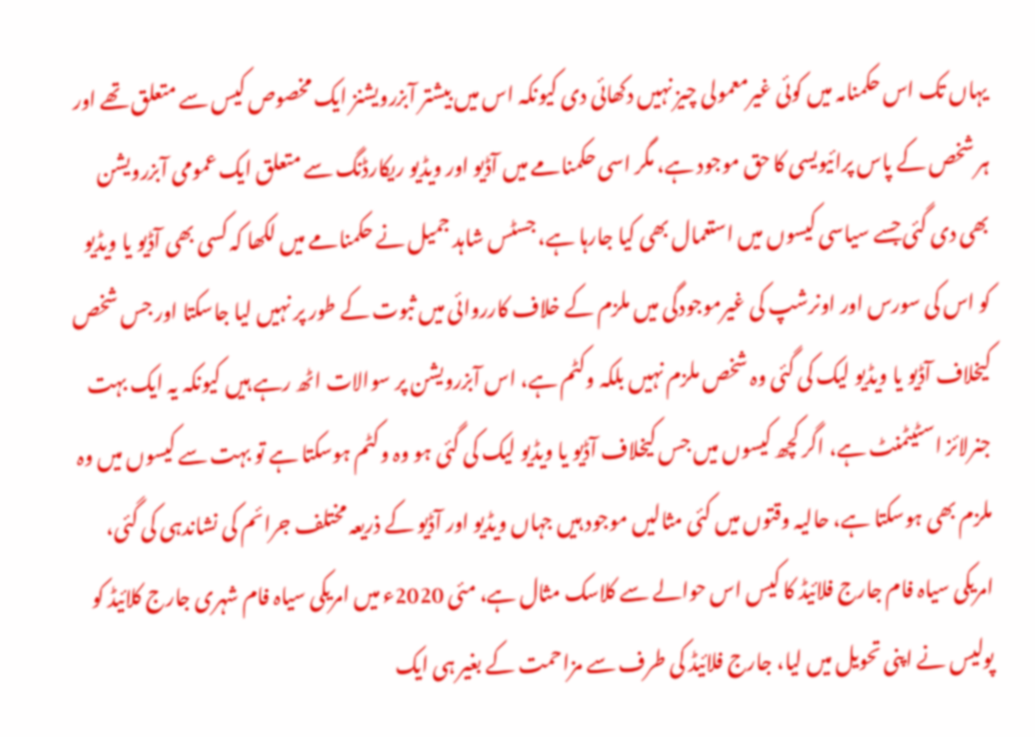یہاں تک اس حکمنامہ میں کوئی غیرمعمولی چیز نہیں دکھائی دی کیونکہ اس میں بیشتر آبزرویشنز ایک مخصوص کیس سے متعلق تھے اور ہر شخص کے پاس پرائیویسی کا حق موجود ہے، مگر اسی حکمنامے میں آڈیو اور ویڈیو ریکارڈنگ سے متعلق ایک عمومی آبزرویشن بھی دی گئی جسے سیاسی کیسوں میں استعمال بھی کیا جارہا ہے، جسٹس شاہد جمیل نے حکمنامے میں لکھا کہ کسی بھی آڈیو یا ویڈیو کو اس کی سورس اور اونرشپ کی غیرموجودگی میں ملزم کے خلاف کارروائی میں ثبوت کے طور پر نہیں لیا جاسکتا اور جس شخص کیخلاف آڈیو یا ویڈیو لیک کی گئی وہ شخص ملزم نہیں بلکہ وکٹم ہے، اس آبزرویشن پر سوالات اٹھ رہے ہیں کیونکہ یہ ایک بہت جنرلائز اسٹیٹمنٹ ہے، اگر کچھ کیسوں میں جس کیخلاف آڈیو یا ویڈیو لیک کی گئی ہو وہ وکٹم ہوسکتا ہے تو بہت سے کیسوں میں وہ ملزم بھی ہوسکتا ہے، حالیہ وقتوں میں کئی مثالیں موجود ہیں جہاں ویڈیو اور آڈیو کے ذریعہ مختلف جرائم کی نشاندہی کی گئی، امریکی سیاہ فام جارج فلائیڈ کا کیس اس حوالے سے کلاسک مثال ہے، مئی 2020ء میں امریکی سیاہ فام شہری جارج کلائیڈ کو پولیس نے اپنی تحویل میں لیا، جارج فلائیڈ کی طرف سے مزاحمت کے بغیر ہی ایک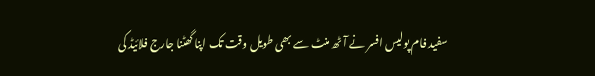سفید فام پولیس افسر نے آٹھ منٹ سے بھی طویل وقت تک اپنا گھٹنا جارج فلائیڈ کی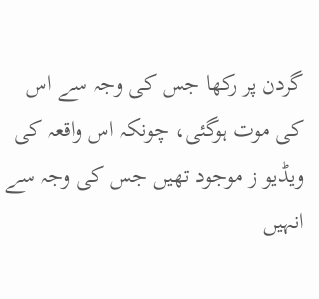گردن پر رکھا جس کی وجہ سے اس کی موت ہوگئی، چونکہ اس واقعہ کی ویڈیو ز موجود تھیں جس کی وجہ سے انہیں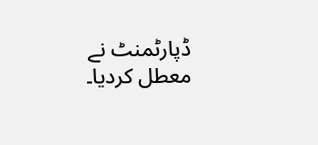ڈپارٹمنٹ نے معطل کردیا۔